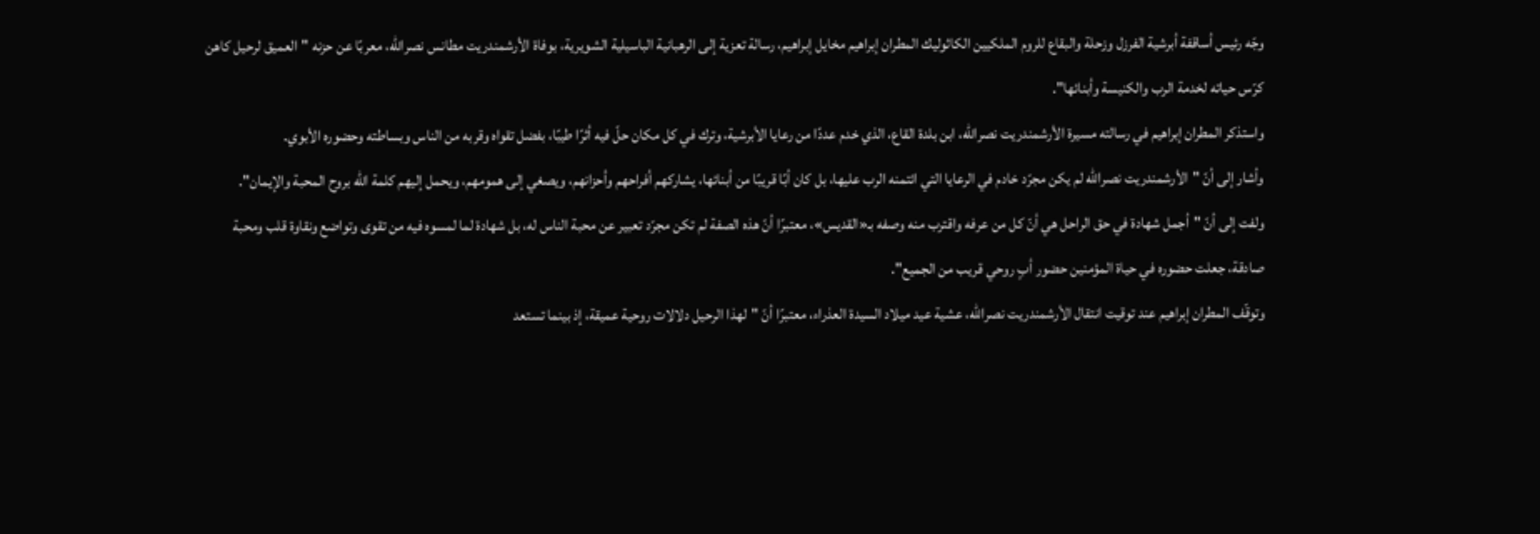وجّه رئيس أساقفة أبرشية الفرزل وزحلة والبقاع للروم الملكيين الكاثوليك المطران إبراهيم مخايل إبراهيم، رسالة تعزية إلى الرهبانية الباسيلية الشويرية، بوفاة الأرشمندريت مطانس نصرالله، معربًا عن حزنه "العميق لرحيل كاهن كرّس حياته لخدمة الرب والكنيسة وأبنائها".
واستذكر المطران إبراهيم في رسالته مسيرة الأرشمندريت نصرالله، ابن بلدة القاع، الذي خدم عددًا من رعايا الأبرشية، وترك في كل مكان حلّ فيه أثرًا طيبًا، بفضل تقواه وقربه من الناس وبساطته وحضوره الأبوي.
وأشار إلى أنّ "الأرشمندريت نصرالله لم يكن مجرّد خادم في الرعايا التي ائتمنه الرب عليها، بل كان أبًا قريبًا من أبنائها، يشاركهم أفراحهم وأحزانهم، ويصغي إلى همومهم، ويحمل إليهم كلمة الله بروح المحبة والإيمان".
ولفت إلى أنّ "أجمل شهادة في حق الراحل هي أنّ كل من عرفه واقترب منه وصفه بـ«القديس»، معتبرًا أنّ هذه الصفة لم تكن مجرّد تعبير عن محبة الناس له، بل شهادة لما لمسوه فيه من تقوى وتواضع ونقاوة قلب ومحبة صادقة، جعلت حضوره في حياة المؤمنين حضور أبٍ روحي قريب من الجميع".
وتوقّف المطران إبراهيم عند توقيت انتقال الأرشمندريت نصرالله، عشية عيد ميلاد السيدة العذراء، معتبرًا أنّ "لهذا الرحيل دلالات روحية عميقة، إذ بينما تستعد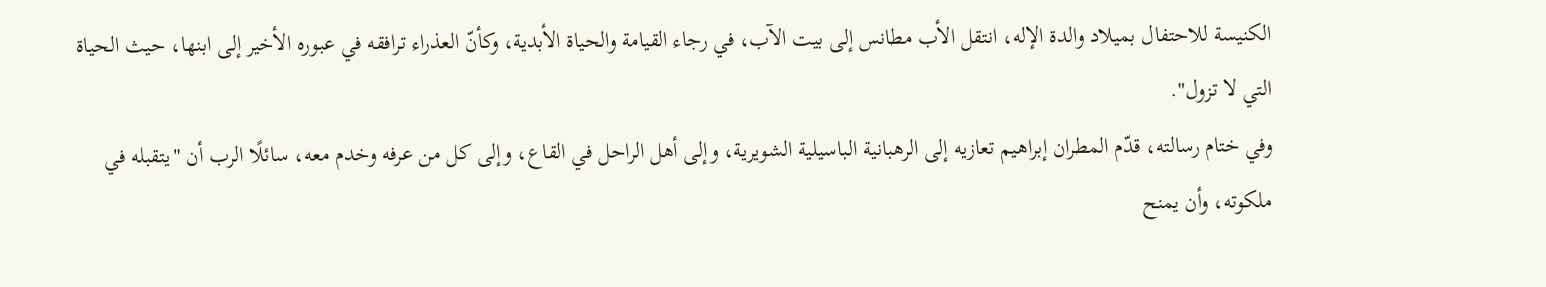الكنيسة للاحتفال بميلاد والدة الإله، انتقل الأب مطانس إلى بيت الآب، في رجاء القيامة والحياة الأبدية، وكأنّ العذراء ترافقه في عبوره الأخير إلى ابنها، حيث الحياة التي لا تزول".
وفي ختام رسالته، قدّم المطران إبراهيم تعازيه إلى الرهبانية الباسيلية الشويرية، وإلى أهل الراحل في القاع، وإلى كل من عرفه وخدم معه، سائلًا الرب أن "يتقبله في ملكوته، وأن يمنح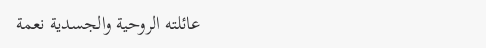عائلته الروحية والجسدية نعمة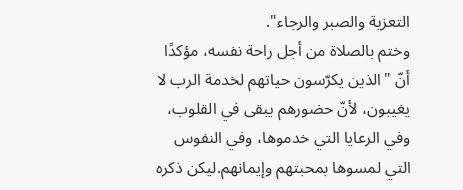التعزية والصبر والرجاء".
وختم بالصلاة من أجل راحة نفسه، مؤكدًا أنّ "الذين يكرّسون حياتهم لخدمة الرب لا يغيبون، لأنّ حضورهم يبقى في القلوب، وفي الرعايا التي خدموها، وفي النفوس التي لمسوها بمحبتهم وإيمانهم.ليكن ذكره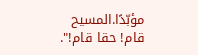مؤبّدًا.المسيح قام! حقا قام!".